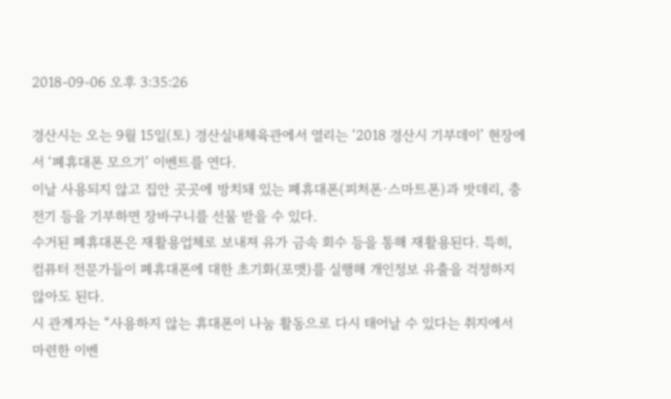2018-09-06 오후 3:35:26

경산시는 오는 9월 15일(토) 경산실내체육관에서 열리는 ‘2018 경산시 기부데이’ 현장에서 ‘폐휴대폰 모으기’ 이벤트를 연다.
이날 사용되지 않고 집안 곳곳에 방치돼 있는 폐휴대폰(피처폰·스마트폰)과 밧데리, 충전기 등을 기부하면 장바구니를 선물 받을 수 있다.
수거된 폐휴대폰은 재활용업체로 보내져 유가 금속 회수 등을 통해 재활용된다. 특히, 컴퓨터 전문가들이 폐휴대폰에 대한 초기화(포맷)를 실행해 개인정보 유출을 걱정하지 않아도 된다.
시 관계자는 “사용하지 않는 휴대폰이 나눔 활동으로 다시 태어날 수 있다는 취지에서 마련한 이벤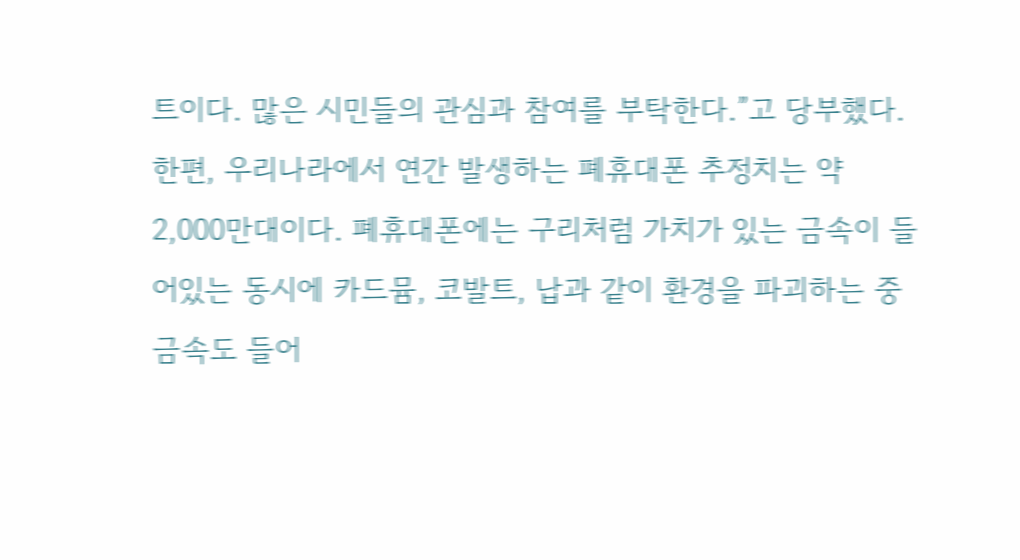트이다. 많은 시민들의 관심과 참여를 부탁한다.”고 당부했다.
한편, 우리나라에서 연간 발생하는 폐휴대폰 추정치는 약 2,000만대이다. 폐휴대폰에는 구리처럼 가치가 있는 금속이 들어있는 동시에 카드뮴, 코발트, 납과 같이 환경을 파괴하는 중금속도 들어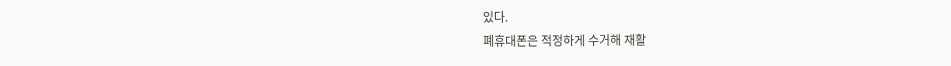있다.
폐휴대폰은 적정하게 수거해 재활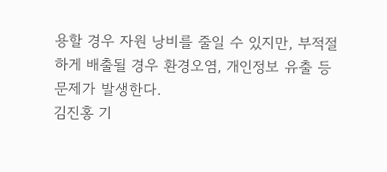용할 경우 자원 낭비를 줄일 수 있지만, 부적절하게 배출될 경우 환경오염, 개인정보 유출 등 문제가 발생한다.
김진홍 기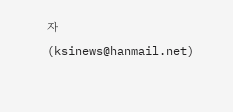자 (ksinews@hanmail.net)